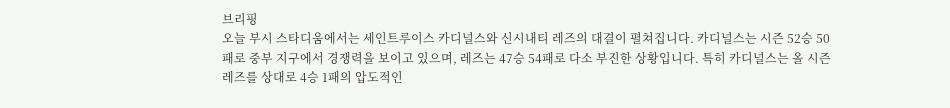브리핑
오늘 부시 스타디움에서는 세인트루이스 카디널스와 신시내티 레즈의 대결이 펼쳐집니다. 카디널스는 시즌 52승 50패로 중부 지구에서 경쟁력을 보이고 있으며, 레즈는 47승 54패로 다소 부진한 상황입니다. 특히 카디널스는 올 시즌 레즈를 상대로 4승 1패의 압도적인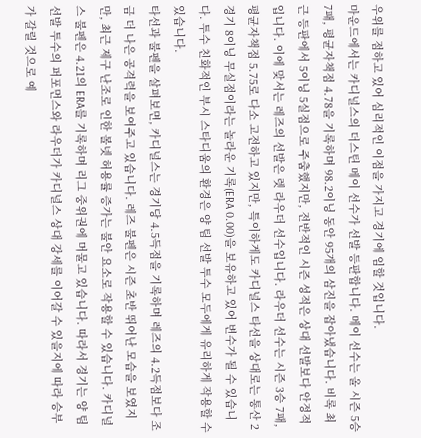우위를 점하고 있어 심리적인 이점을 가지고 경기에 임할 것입니다.
마운드에서는 카디널스의 더스틴 메이 선수가 선발 등판합니다. 메이 선수는 올 시즌 5승 7패, 평균자책점 4.78을 기록하며 98.2이닝 동안 95개의 삼진을 잡아냈습니다. 비록 최근 등판에서 5이닝 5실점으로 주춤했지만, 전반적인 시즌 성적은 상대 선발보다 안정적입니다. 이에 맞서는 레즈의 선발은 렛 라우더 선수입니다. 라우더 선수는 시즌 3승 7패, 평균자책점 5.75로 다소 고전하고 있지만, 특이하게도 카디널스 타선을 상대로는 통산 2경기 8이닝 무실점이라는 놀라운 기록(ERA 0.00)을 보유하고 있어 변수가 될 수 있습니다. 투수 친화적인 부시 스타디움의 환경은 양 팀 선발 투수 모두에게 유리하게 작용할 수 있습니다.
타선과 불펜을 살펴보면, 카디널스는 경기당 4.5득점을 기록하며 레즈의 4.2득점보다 조금 더 나은 공격력을 보여주고 있습니다. 레즈 불펜은 시즌 초반 뛰어난 모습을 보였지만, 최근 제구 난조로 인한 볼넷 허용률 증가는 불안 요소로 작용할 수 있습니다. 카디널스 불펜은 4.21의 ERA를 기록하며 리그 중위권에 머물고 있습니다. 따라서 경기는 양 팀 선발 투수의 퍼포먼스와 라우더가 카디널스 상대 강세를 이어갈 수 있을지에 따라 승부가 갈릴 것으로 예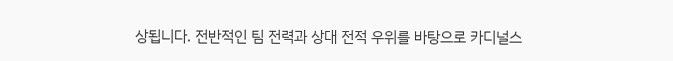상됩니다. 전반적인 팀 전력과 상대 전적 우위를 바탕으로 카디널스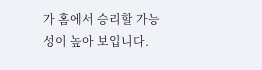가 홈에서 승리할 가능성이 높아 보입니다.